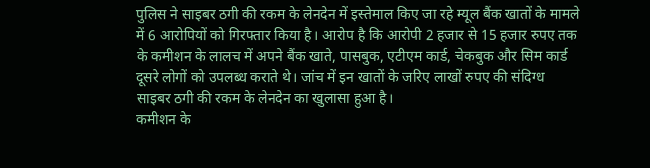पुलिस ने साइबर ठगी की रकम के लेनदेन में इस्तेमाल किए जा रहे म्यूल बैंक खातों के मामले में 6 आरोपियों को गिरफ्तार किया है। आरोप है कि आरोपी 2 हजार से 15 हजार रुपए तक के कमीशन के लालच में अपने बैंक खाते, पासबुक, एटीएम कार्ड, चेकबुक और सिम कार्ड दूसरे लोगों को उपलब्ध कराते थे। जांच में इन खातों के जरिए लाखों रुपए की संदिग्ध साइबर ठगी की रकम के लेनदेन का खुलासा हुआ है।
कमीशन के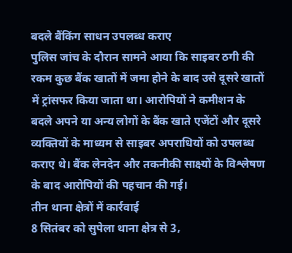बदले बैंकिंग साधन उपलब्ध कराए
पुलिस जांच के दौरान सामने आया कि साइबर ठगी की रकम कुछ बैंक खातों में जमा होने के बाद उसे दूसरे खातों में ट्रांसफर किया जाता था। आरोपियों ने कमीशन के बदले अपने या अन्य लोगों के बैंक खाते एजेंटों और दूसरे व्यक्तियों के माध्यम से साइबर अपराधियों को उपलब्ध कराए थे। बैंक लेनदेन और तकनीकी साक्ष्यों के विश्लेषण के बाद आरोपियों की पहचान की गई।
तीन थाना क्षेत्रों में कार्रवाई
8 सितंबर को सुपेला थाना क्षेत्र से 3,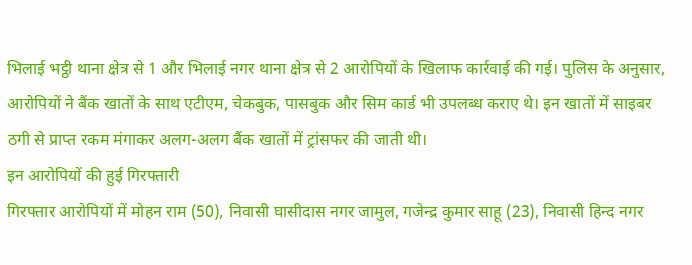भिलाई भट्ठी थाना क्षेत्र से 1 और भिलाई नगर थाना क्षेत्र से 2 आरोपियों के खिलाफ कार्रवाई की गई। पुलिस के अनुसार, आरोपियों ने बैंक खातों के साथ एटीएम, चेकबुक, पासबुक और सिम कार्ड भी उपलब्ध कराए थे। इन खातों में साइबर ठगी से प्राप्त रकम मंगाकर अलग-अलग बैंक खातों में ट्रांसफर की जाती थी।
इन आरोपियों की हुई गिरफ्तारी
गिरफ्तार आरोपियों में मोहन राम (50), निवासी घासीदास नगर जामुल, गजेन्द्र कुमार साहू (23), निवासी हिन्द नगर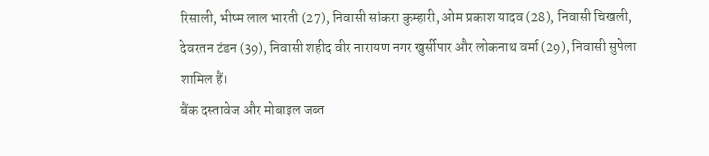रिसाली, भीष्म लाल भारती (27), निवासी सांकरा कुम्हारी, ओम प्रकाश यादव (28), निवासी चिखली, देवरतन टंडन (39), निवासी शहीद वीर नारायण नगर खुर्सीपार और लोकनाथ वर्मा (29), निवासी सुपेला शामिल हैं।
बैंक दस्तावेज और मोबाइल जब्त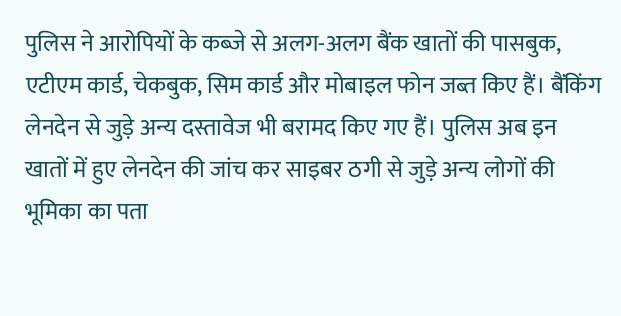पुलिस ने आरोपियों के कब्जे से अलग-अलग बैंक खातों की पासबुक, एटीएम कार्ड, चेकबुक, सिम कार्ड और मोबाइल फोन जब्त किए हैं। बैंकिंग लेनदेन से जुड़े अन्य दस्तावेज भी बरामद किए गए हैं। पुलिस अब इन खातों में हुए लेनदेन की जांच कर साइबर ठगी से जुड़े अन्य लोगों की भूमिका का पता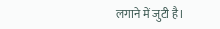लगाने में जुटी है।